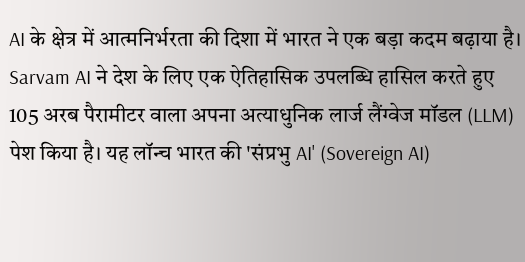AI के क्षेत्र में आत्मनिर्भरता की दिशा में भारत ने एक बड़ा कदम बढ़ाया है। Sarvam AI ने देश के लिए एक ऐतिहासिक उपलब्धि हासिल करते हुए 105 अरब पैरामीटर वाला अपना अत्याधुनिक लार्ज लैंग्वेज मॉडल (LLM) पेश किया है। यह लॉन्च भारत की 'संप्रभु AI' (Sovereign AI)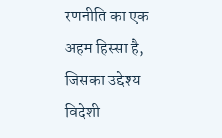रणनीति का एक अहम हिस्सा है, जिसका उद्देश्य विदेशी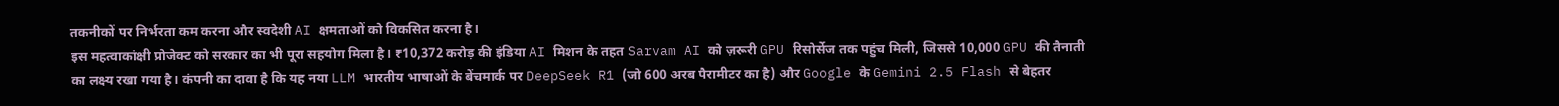तकनीकों पर निर्भरता कम करना और स्वदेशी AI क्षमताओं को विकसित करना है।
इस महत्वाकांक्षी प्रोजेक्ट को सरकार का भी पूरा सहयोग मिला है। ₹10,372 करोड़ की इंडिया AI मिशन के तहत Sarvam AI को ज़रूरी GPU रिसोर्सेज तक पहुंच मिली, जिससे 10,000 GPU की तैनाती का लक्ष्य रखा गया है। कंपनी का दावा है कि यह नया LLM भारतीय भाषाओं के बेंचमार्क पर DeepSeek R1 (जो 600 अरब पैरामीटर का है) और Google के Gemini 2.5 Flash से बेहतर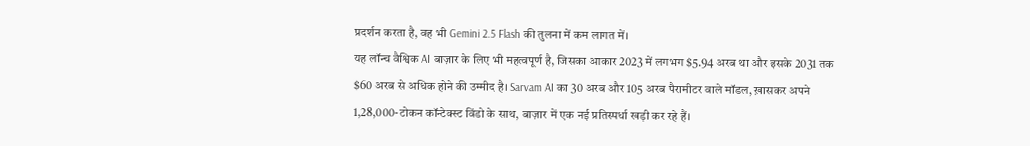प्रदर्शन करता है, वह भी Gemini 2.5 Flash की तुलना में कम लागत में।
यह लॉन्च वैश्विक AI बाज़ार के लिए भी महत्वपूर्ण है, जिसका आकार 2023 में लगभग $5.94 अरब था और इसके 2031 तक $60 अरब से अधिक होने की उम्मीद है। Sarvam AI का 30 अरब और 105 अरब पैरामीटर वाले मॉडल, ख़ासकर अपने 1,28,000-टोकन कॉन्टेक्स्ट विंडो के साथ, बाज़ार में एक नई प्रतिस्पर्धा खड़ी कर रहे हैं।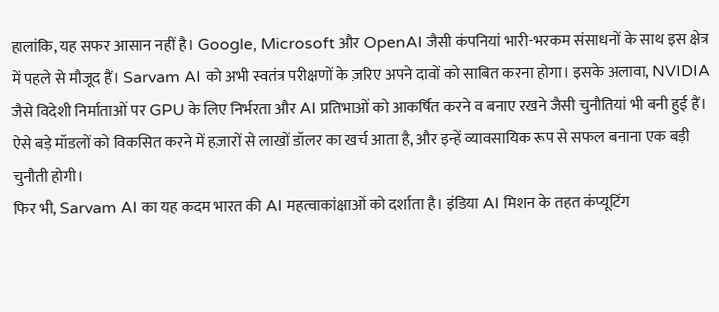हालांकि, यह सफर आसान नहीं है। Google, Microsoft और OpenAI जैसी कंपनियां भारी-भरकम संसाधनों के साथ इस क्षेत्र में पहले से मौजूद हैं। Sarvam AI को अभी स्वतंत्र परीक्षणों के ज़रिए अपने दावों को साबित करना होगा। इसके अलावा, NVIDIA जैसे विदेशी निर्माताओं पर GPU के लिए निर्भरता और AI प्रतिभाओं को आकर्षित करने व बनाए रखने जैसी चुनौतियां भी बनी हुई हैं। ऐसे बड़े मॉडलों को विकसित करने में हज़ारों से लाखों डॉलर का खर्च आता है, और इन्हें व्यावसायिक रूप से सफल बनाना एक बड़ी चुनौती होगी।
फिर भी, Sarvam AI का यह कदम भारत की AI महत्वाकांक्षाओं को दर्शाता है। इंडिया AI मिशन के तहत कंप्यूटिंग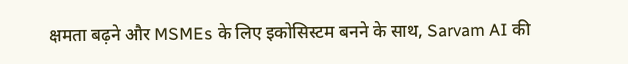क्षमता बढ़ने और MSMEs के लिए इकोसिस्टम बनने के साथ, Sarvam AI की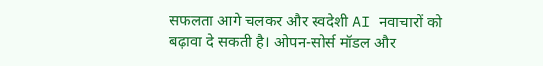सफलता आगे चलकर और स्वदेशी AI नवाचारों को बढ़ावा दे सकती है। ओपन-सोर्स मॉडल और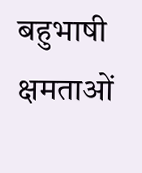बहुभाषी क्षमताओं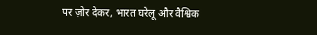पर ज़ोर देकर, भारत घरेलू और वैश्विक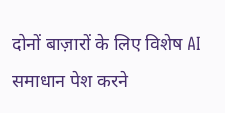दोनों बाज़ारों के लिए विशेष AI समाधान पेश करने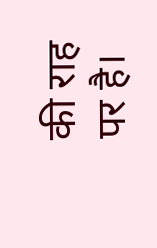की राह पर है।